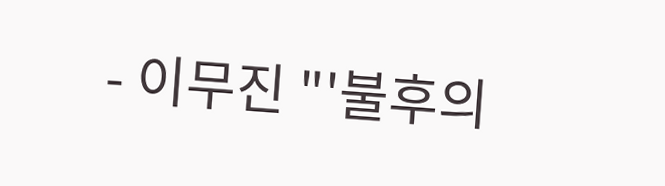- 이무진 "'불후의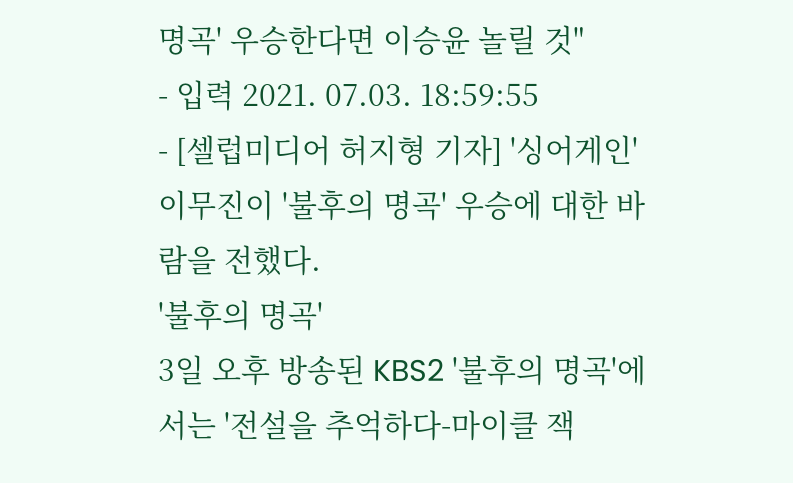명곡' 우승한다면 이승윤 놀릴 것"
- 입력 2021. 07.03. 18:59:55
- [셀럽미디어 허지형 기자] '싱어게인' 이무진이 '불후의 명곡' 우승에 대한 바람을 전했다.
'불후의 명곡'
3일 오후 방송된 KBS2 '불후의 명곡'에서는 '전설을 추억하다-마이클 잭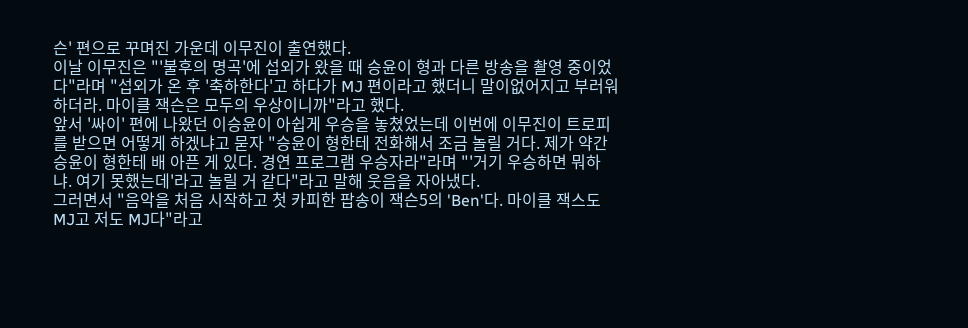슨' 편으로 꾸며진 가운데 이무진이 출연했다.
이날 이무진은 "'불후의 명곡'에 섭외가 왔을 때 승윤이 형과 다른 방송을 촬영 중이었다"라며 "섭외가 온 후 '축하한다'고 하다가 MJ 편이라고 했더니 말이없어지고 부러워하더라. 마이클 잭슨은 모두의 우상이니까"라고 했다.
앞서 '싸이' 편에 나왔던 이승윤이 아쉽게 우승을 놓쳤었는데 이번에 이무진이 트로피를 받으면 어떻게 하겠냐고 묻자 "승윤이 형한테 전화해서 조금 놀릴 거다. 제가 약간 승윤이 형한테 배 아픈 게 있다. 경연 프로그램 우승자라"라며 "'거기 우승하면 뭐하냐. 여기 못했는데'라고 놀릴 거 같다"라고 말해 웃음을 자아냈다.
그러면서 "음악을 처음 시작하고 첫 카피한 팝송이 잭슨5의 'Ben'다. 마이클 잭스도 MJ고 저도 MJ다"라고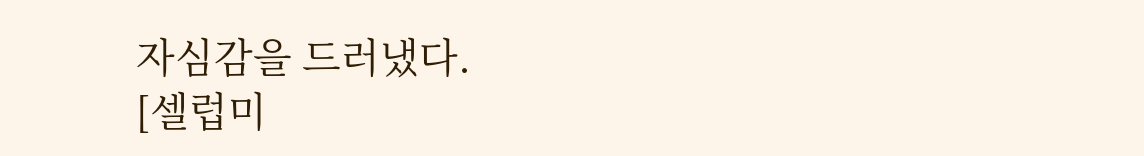자심감을 드러냈다.
[셀럽미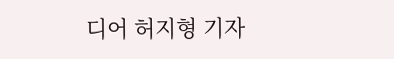디어 허지형 기자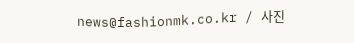news@fashionmk.co.kr / 사진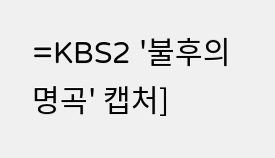=KBS2 '불후의 명곡' 캡처]